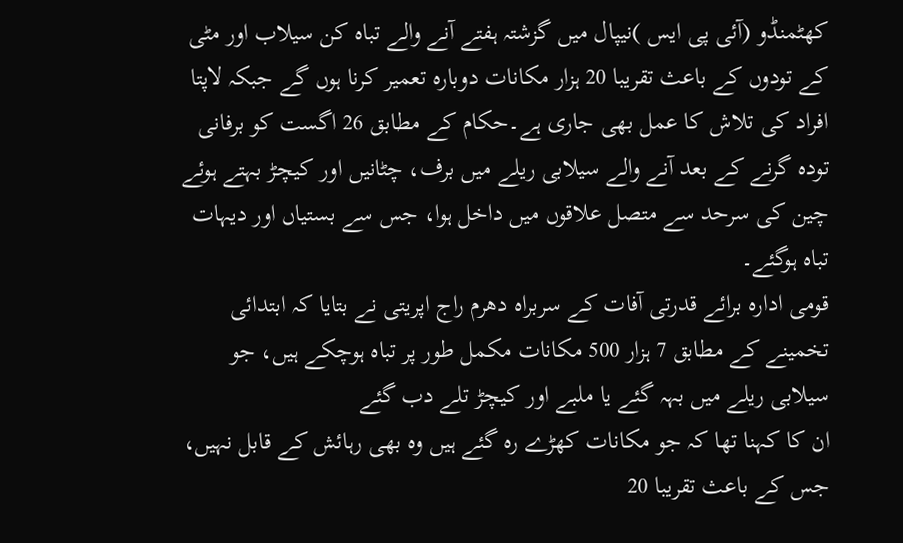کھٹمنڈو (آئی پی ایس )نیپال میں گزشتہ ہفتے آنے والے تباہ کن سیلاب اور مٹی کے تودوں کے باعث تقریبا 20 ہزار مکانات دوبارہ تعمیر کرنا ہوں گے جبکہ لاپتا افراد کی تلاش کا عمل بھی جاری ہے۔حکام کے مطابق 26 اگست کو برفانی تودہ گرنے کے بعد آنے والے سیلابی ریلے میں برف، چٹانیں اور کیچڑ بہتے ہوئے چین کی سرحد سے متصل علاقوں میں داخل ہوا، جس سے بستیاں اور دیہات تباہ ہوگئے۔
قومی ادارہ برائے قدرتی آفات کے سربراہ دھرم راج اپریتی نے بتایا کہ ابتدائی تخمینے کے مطابق 7 ہزار 500 مکانات مکمل طور پر تباہ ہوچکے ہیں، جو سیلابی ریلے میں بہہ گئے یا ملبے اور کیچڑ تلے دب گئے
ان کا کہنا تھا کہ جو مکانات کھڑے رہ گئے ہیں وہ بھی رہائش کے قابل نہیں، جس کے باعث تقریبا 20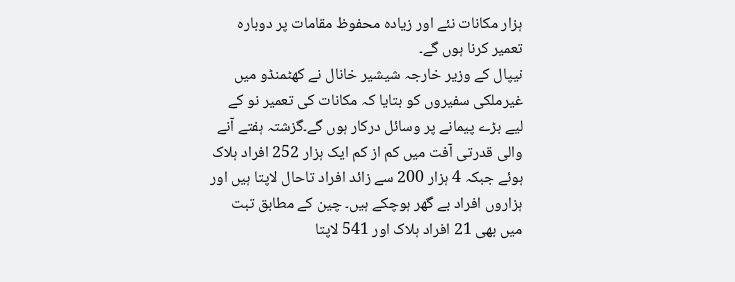ہزار مکانات نئے اور زیادہ محفوظ مقامات پر دوبارہ تعمیر کرنا ہوں گے۔
نیپال کے وزیر خارجہ شیشیر خانال نے کھٹمنڈو میں غیرملکی سفیروں کو بتایا کہ مکانات کی تعمیر نو کے لیے بڑے پیمانے پر وسائل درکار ہوں گے۔گزشتہ ہفتے آنے والی قدرتی آفت میں کم از کم ایک ہزار 252 افراد ہلاک ہوئے جبکہ 4 ہزار 200 سے زائد افراد تاحال لاپتا ہیں اور ہزاروں افراد بے گھر ہوچکے ہیں۔ چین کے مطابق تبت میں بھی 21 افراد ہلاک اور 541 لاپتا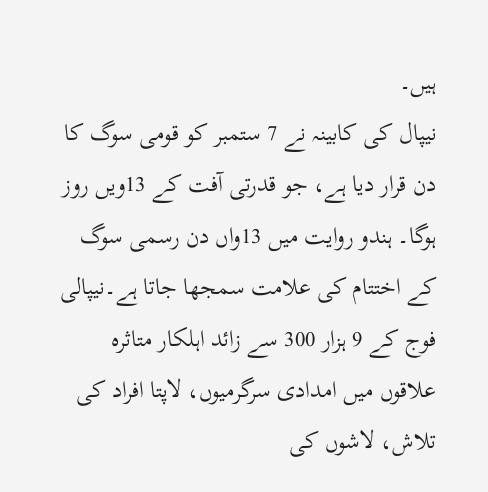ہیں۔
نیپال کی کابینہ نے 7 ستمبر کو قومی سوگ کا دن قرار دیا ہے، جو قدرتی آفت کے 13ویں روز ہوگا۔ ہندو روایت میں 13واں دن رسمی سوگ کے اختتام کی علامت سمجھا جاتا ہے۔نیپالی فوج کے 9 ہزار 300 سے زائد اہلکار متاثرہ علاقوں میں امدادی سرگرمیوں، لاپتا افراد کی تلاش، لاشوں کی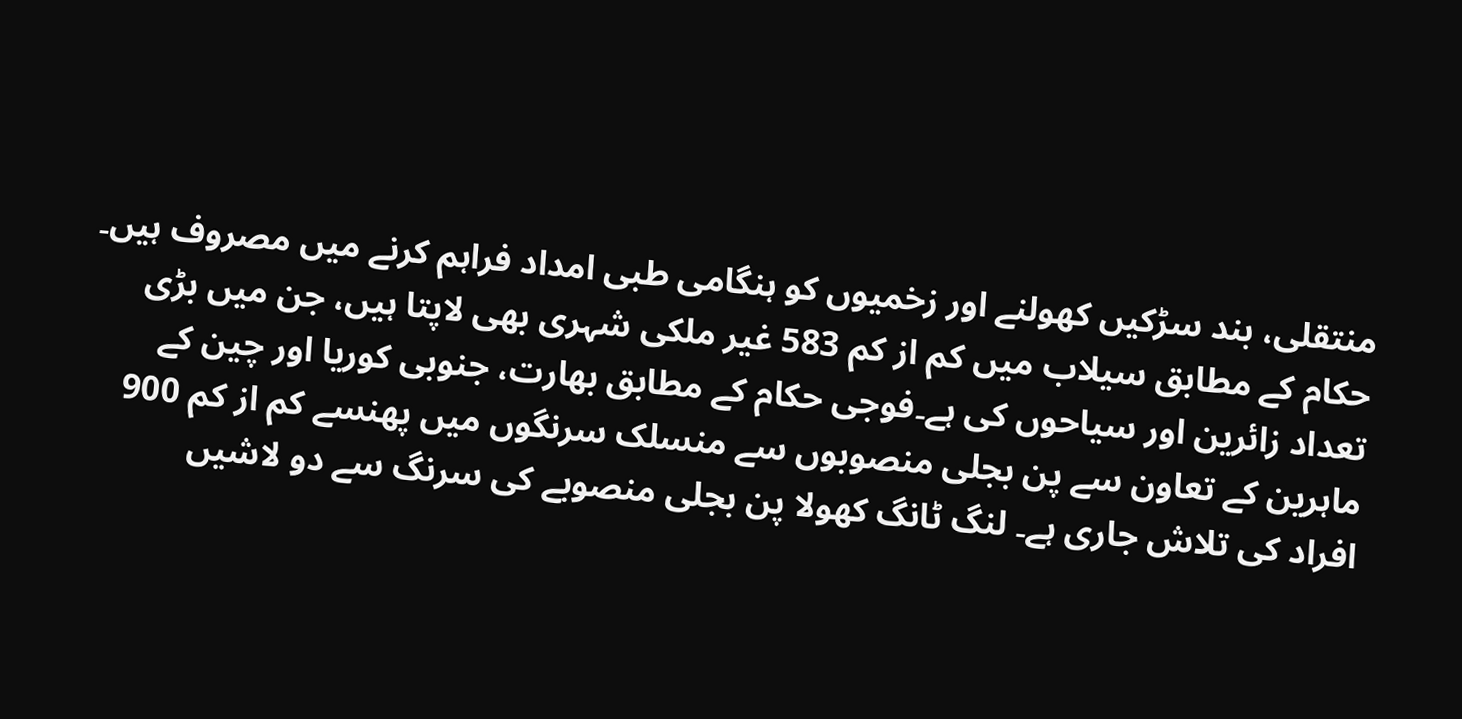منتقلی، بند سڑکیں کھولنے اور زخمیوں کو ہنگامی طبی امداد فراہم کرنے میں مصروف ہیں۔
حکام کے مطابق سیلاب میں کم از کم 583 غیر ملکی شہری بھی لاپتا ہیں، جن میں بڑی تعداد زائرین اور سیاحوں کی ہے۔فوجی حکام کے مطابق بھارت، جنوبی کوریا اور چین کے ماہرین کے تعاون سے پن بجلی منصوبوں سے منسلک سرنگوں میں پھنسے کم از کم 900 افراد کی تلاش جاری ہے۔ لنگ ٹانگ کھولا پن بجلی منصوبے کی سرنگ سے دو لاشیں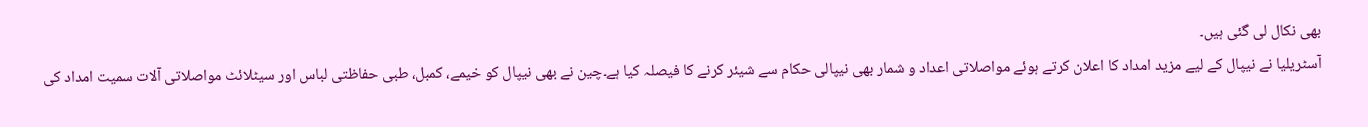بھی نکال لی گئی ہیں۔
آسٹریلیا نے نیپال کے لیے مزید امداد کا اعلان کرتے ہوئے مواصلاتی اعداد و شمار بھی نیپالی حکام سے شیئر کرنے کا فیصلہ کیا ہے۔چین نے بھی نیپال کو خیمے، کمبل، طبی حفاظتی لباس اور سیٹلائٹ مواصلاتی آلات سمیت امداد کی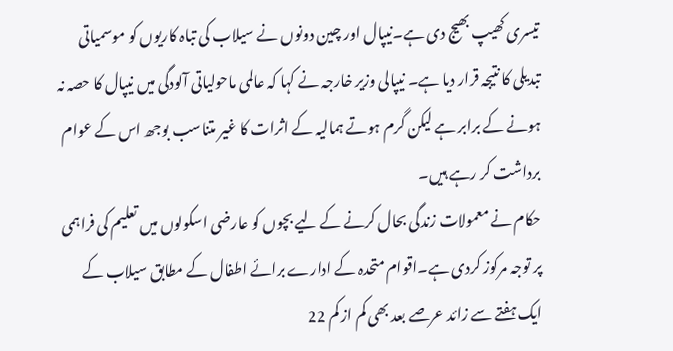تیسری کھیپ بھیج دی ہے۔نیپال اور چین دونوں نے سیلاب کی تباہ کاریوں کو موسمیاتی تبدیلی کا نتیجہ قرار دیا ہے۔ نیپالی وزیر خارجہ نے کہا کہ عالمی ماحولیاتی آلودگی میں نیپال کا حصہ نہ ہونے کے برابر ہے لیکن گرم ہوتے ہمالیہ کے اثرات کا غیر متناسب بوجھ اس کے عوام برداشت کر رہے ہیں۔
حکام نے معمولات زندگی بحال کرنے کے لیے بچوں کو عارضی اسکولوں میں تعلیم کی فراہمی پر توجہ مرکوز کردی ہے۔اقوام متحدہ کے ادارے برائے اطفال کے مطابق سیلاب کے ایک ہفتے سے زائد عرصے بعد بھی کم از کم 22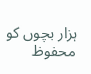ہزار بچوں کو محفوظ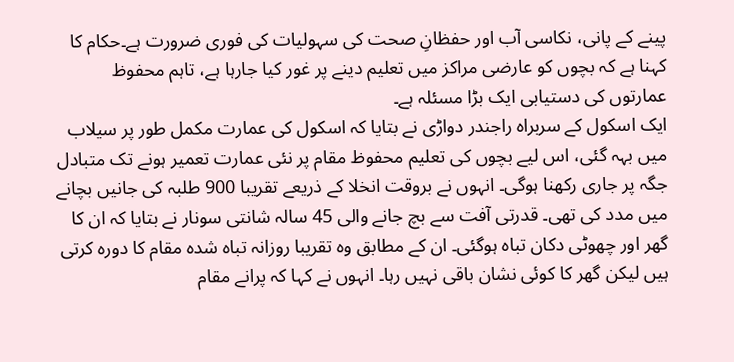پینے کے پانی، نکاسی آب اور حفظانِ صحت کی سہولیات کی فوری ضرورت ہے۔حکام کا کہنا ہے کہ بچوں کو عارضی مراکز میں تعلیم دینے پر غور کیا جارہا ہے، تاہم محفوظ عمارتوں کی دستیابی ایک بڑا مسئلہ ہے۔
ایک اسکول کے سربراہ راجندر دواڑی نے بتایا کہ اسکول کی عمارت مکمل طور پر سیلاب میں بہہ گئی، اس لیے بچوں کی تعلیم محفوظ مقام پر نئی عمارت تعمیر ہونے تک متبادل جگہ پر جاری رکھنا ہوگی۔ انہوں نے بروقت انخلا کے ذریعے تقریبا 900 طلبہ کی جانیں بچانے میں مدد کی تھی۔ قدرتی آفت سے بچ جانے والی 45 سالہ شانتی سونار نے بتایا کہ ان کا گھر اور چھوٹی دکان تباہ ہوگئی۔ ان کے مطابق وہ تقریبا روزانہ تباہ شدہ مقام کا دورہ کرتی ہیں لیکن گھر کا کوئی نشان باقی نہیں رہا۔ انہوں نے کہا کہ پرانے مقام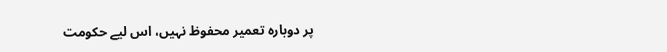پر دوبارہ تعمیر محفوظ نہیں، اس لیے حکومت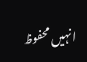انہیں محفوظ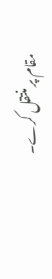مقام پر منتقل کرے۔